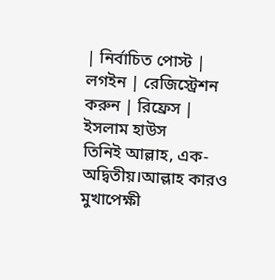| নির্বাচিত পোস্ট | লগইন | রেজিস্ট্রেশন করুন | রিফ্রেস |
ইসলাম হাউস
তিনিই আল্লাহ, এক-অদ্বিতীয়।আল্লাহ কারও মুখাপেক্ষী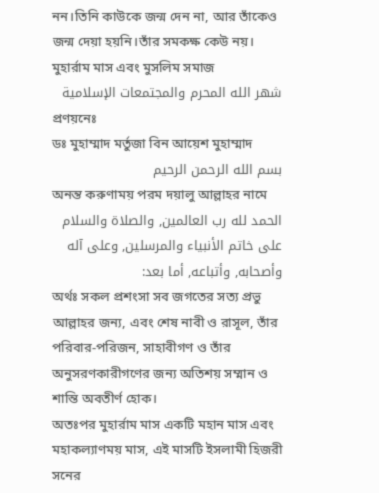নন।তিনি কাউকে জন্ম দেন না, আর তাঁকেও জন্ম দেয়া হয়নি।তাঁর সমকক্ষ কেউ নয়।
মুহার্রাম মাস এবং মুসলিম সমাজ
شهر الله المحرم والمجتمعات الإسلامية
প্রণয়নেঃ
ডঃ মুহাম্মাদ মর্তুজা বিন আয়েশ মুহাম্মাদ
بسم الله الرحمن الرحيم
অনন্ত করুণাময় পরম দয়ালু আল্লাহর নামে
الحمد لله رب العالمين, والصلاة والسلام على خاتم الأنبياء والمرسلين, وعلى آله وأصحابه, وأتباعه, أما بعد:
অর্থঃ সকল প্রশংসা সব জগতের সত্য প্রভু আল্লাহর জন্য, এবং শেষ নাবী ও রাসূল, তাঁর পরিবার-পরিজন, সাহাবীগণ ও তাঁর অনুসরণকারীগণের জন্য অতিশয় সম্মান ও শান্তি অবতীর্ণ হোক।
অতঃপর মুহার্রাম মাস একটি মহান মাস এবং মহাকল্যাণময় মাস, এই মাসটি ইসলামী হিজরী সনের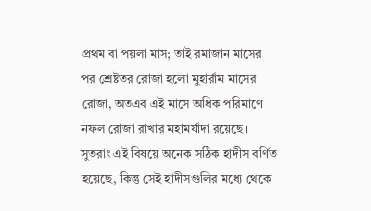প্রথম বা পয়লা মাস; তাই রমাজান মাসের পর শ্রেষ্টতর রোজা হলো মুহার্রাম মাসের রোজা, অতএব এই মাসে অধিক পরিমাণে নফল রোজা রাখার মহামর্যাদা রয়েছে। সুতরাং এই বিষয়ে অনেক সঠিক হাদীস বর্ণিত হয়েছে, কিন্তু সেই হাদীসগুলির মধ্যে থেকে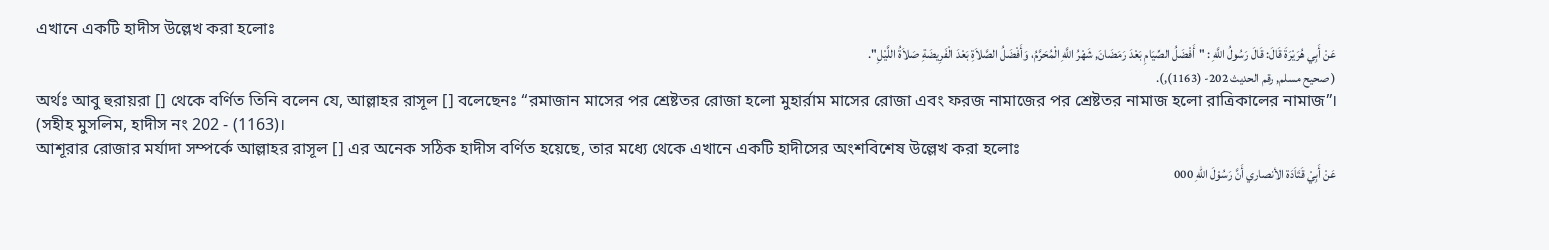এখানে একটি হাদীস উল্লেখ করা হলোঃ
عَنْ أَبِي هُرَيْرَةَ قَالَ: قَالَ رَسُولُ اللَّهِ : "أَفْضَلُ الصِّيَامِ بَعْدَ رَمَضَانَ, شَهْرُ اللَّهِ الْمُحَرَّمُ، وَأَفْضَلُ الصَّلاَةِ بَعْدَ الْفَرِيضَةِ صَلاَةُ اللَّيْلِ".
( صحيح مسلم, رقم الحديث 202- (1163),).
অর্থঃ আবু হুরায়রা [] থেকে বর্ণিত তিনি বলেন যে, আল্লাহর রাসূল [] বলেছেনঃ “রমাজান মাসের পর শ্রেষ্টতর রোজা হলো মুহার্রাম মাসের রোজা এবং ফরজ নামাজের পর শ্রেষ্টতর নামাজ হলো রাত্রিকালের নামাজ”।
(সহীহ মুসলিম, হাদীস নং 202 - (1163)।
আশূরার রোজার মর্যাদা সম্পর্কে আল্লাহর রাসূল [] এর অনেক সঠিক হাদীস বর্ণিত হয়েছে, তার মধ্যে থেকে এখানে একটি হাদীসের অংশবিশেষ উল্লেখ করা হলোঃ
عَنْ أَبِيْ قَتَاَدَة الأنصاري أَنَّ رَسُوْلَ اللهِ 000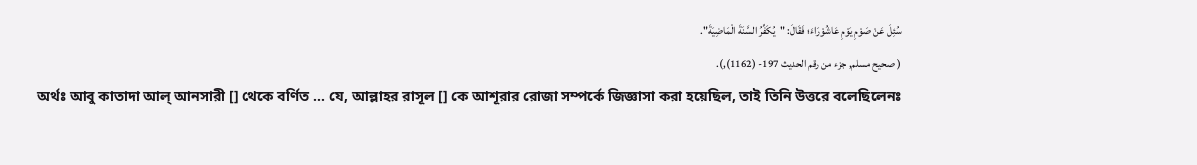سُئِلَ عَنْ صَوْمِ يَوْمِ عَاشُوْرَاءَ؛ فَقَالَ: "يُكَفِّرُ السَّنَةَ الْمَاضِيَةَ".
( صحيح مسلم, جزء من رقم الحديث 197- (1162),).
অর্থঃ আবু কাতাদা আল্ আনসারী [] থেকে বর্ণিত ... যে, আল্লাহর রাসূল [] কে আশূরার রোজা সম্পর্কে জিজ্ঞাসা করা হয়েছিল, তাই তিনি উত্তরে বলেছিলেনঃ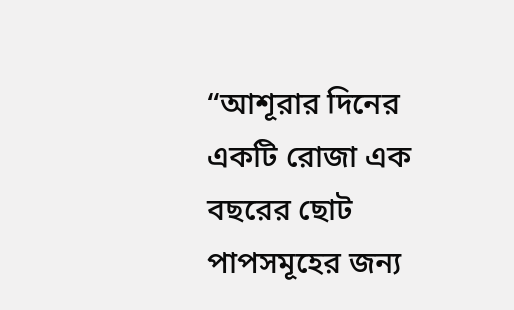“আশূরার দিনের একটি রোজা এক বছরের ছোট পাপসমূহের জন্য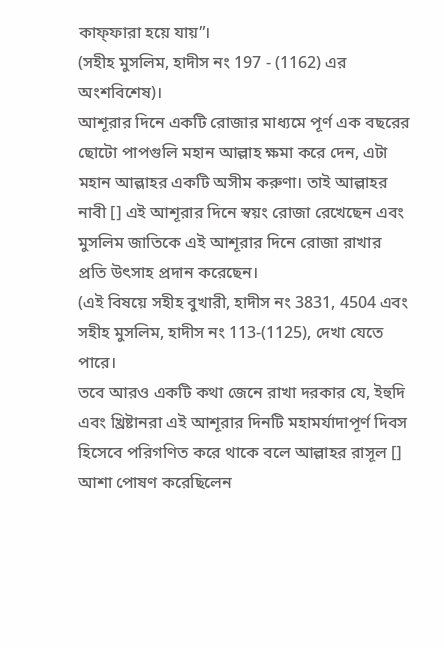কাফ্ফারা হয়ে যায়”।
(সহীহ মুসলিম, হাদীস নং 197 - (1162) এর অংশবিশেষ)।
আশূরার দিনে একটি রোজার মাধ্যমে পূর্ণ এক বছরের ছোটো পাপগুলি মহান আল্লাহ ক্ষমা করে দেন, এটা মহান আল্লাহর একটি অসীম করুণা। তাই আল্লাহর নাবী [] এই আশূরার দিনে স্বয়ং রোজা রেখেছেন এবং মুসলিম জাতিকে এই আশূরার দিনে রোজা রাখার প্রতি উৎসাহ প্রদান করেছেন।
(এই বিষয়ে সহীহ বুখারী, হাদীস নং 3831, 4504 এবং সহীহ মুসলিম, হাদীস নং 113-(1125), দেখা যেতে পারে।
তবে আরও একটি কথা জেনে রাখা দরকার যে, ইহুদি এবং খ্রিষ্টানরা এই আশূরার দিনটি মহামর্যাদাপূর্ণ দিবস হিসেবে পরিগণিত করে থাকে বলে আল্লাহর রাসূল [] আশা পোষণ করেছিলেন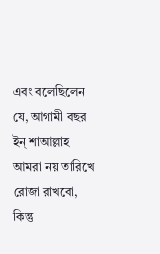এবং বলেছিলেন যে, আগামী বছর ইন্ শাআল্লাহ আমরা নয় তারিখে রোজা রাখবো, কিন্তু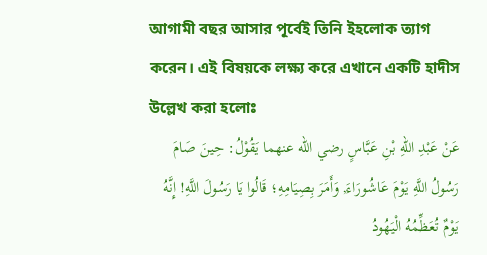আগামী বছর আসার পূর্বেই তিনি ইহলোক ত্যাগ করেন। এই বিষয়কে লক্ষ্য করে এখানে একটি হাদীস উল্লেখ করা হলোঃ
عَنْ عَبْدِ اللهِ بْنِ عَبَّاسٍ رضي الله عنهما يَقُوْلُ: حِينَ صَامَ رَسُولُ اللَّهِ يَوْمَ عَاشُورَاءَ, وَأَمَرَ بِصِيَامِهِ؛ قَالُوا يَا رَسُولَ اللَّهِ! إِنَّهُ يَوْمٌ تُعَظِّمُهُ الْيَهُودُ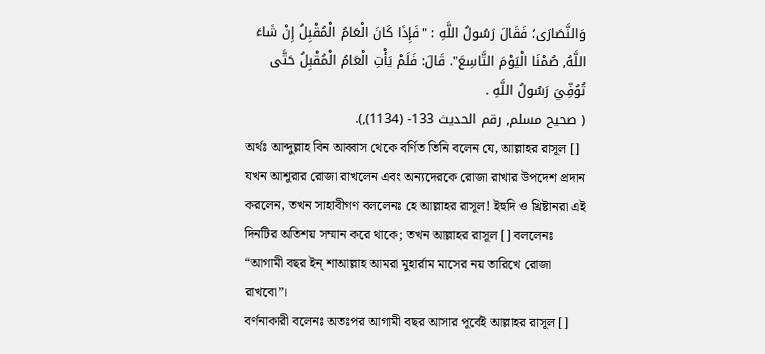وَالنَّصَارَى؛ فَقَالَ رَسُولُ اللَّهِ : "فَإِذَا كَانَ الْعَامُ الْمُقْبِلُ إِنْ شَاءَ اللَّهُ, صُمْنَا الْيَوْمَ التَّاسِعَ". قَالَ: فَلَمْ يَأْتِ الْعَامُ الْمُقْبِلُ حَتَّى تُوُفِّيَ رَسُولُ اللَّهِ .
( صحيح مسلم, رقم الحديث 133- (1134),).
অর্থঃ আব্দুল্লাহ বিন আব্বাস থেকে বর্ণিত তিনি বলেন যে, আল্লাহর রাসূল [] যখন আশূরার রোজা রাখলেন এবং অন্যদেরকে রোজা রাখার উপদেশ প্রদান করলেন, তখন সাহাবীগণ বললেনঃ হে আল্লাহর রাসূল! ইহুদি ও খ্রিষ্টানরা এই দিনটির অতিশয় সম্মান করে থাকে; তখন আল্লাহর রাসূল [] বললেনঃ “আগামী বছর ইন্ শাআল্লাহ আমরা মুহার্রাম মাসের নয় তারিখে রোজা রাখবো”।
বর্ণনাকারী বলেনঃ অতঃপর আগামী বছর আসার পূর্বেই আল্লাহর রাসূল []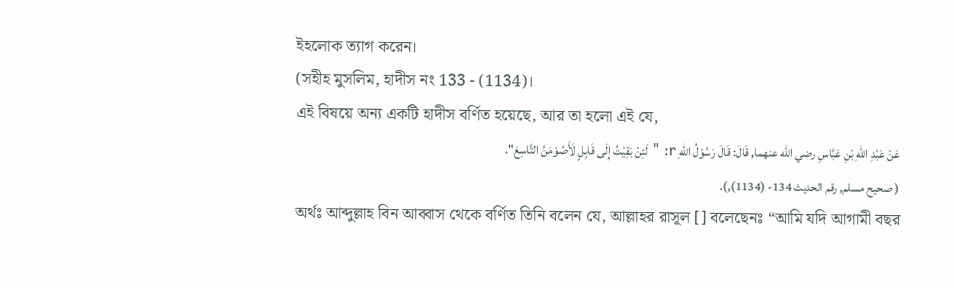ইহলোক ত্যাগ করেন।
(সহীহ মুসলিম, হাদীস নং 133 - (1134)।
এই বিষয়ে অন্য একটি হাদীস বর্ণিত হয়েছে, আর তা হলো এই যে,
عَنْ عَبْدِ اللهِ بْنِ عَبَّاسِ رضي الله عنهما, قَالَ: قَالَ رَسُوْلُ اللهِ r: " لَئِنْ بَقِيْتُ إِلَى قَابِلٍ لَأَصُوْمَنَّ التَّاسِعَ".
( صحيح مسلم, رقم الحديث 134- (1134),).
অর্থঃ আব্দুল্লাহ বিন আব্বাস থেকে বর্ণিত তিনি বলেন যে, আল্লাহর রাসূল [] বলেছেনঃ “আমি যদি আগামী বছর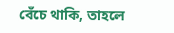বেঁচে থাকি, তাহলে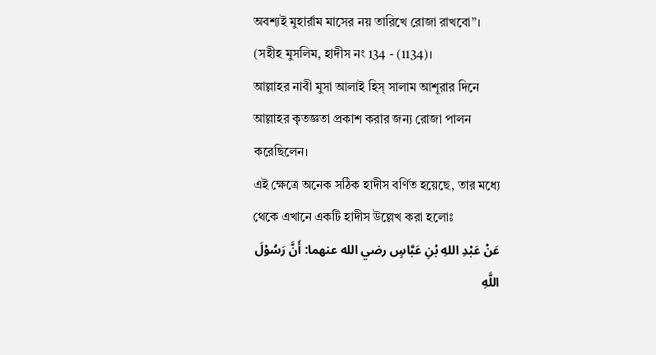অবশ্যই মুহার্রাম মাসের নয় তারিখে রোজা রাখবো”।
(সহীহ মুসলিম, হাদীস নং 134 - (1134)।
আল্লাহর নাবী মুসা আলাই হিস্ সালাম আশূরার দিনে আল্লাহর কৃতজ্ঞতা প্রকাশ করার জন্য রোজা পালন করেছিলেন।
এই ক্ষেত্রে অনেক সঠিক হাদীস বর্ণিত হয়েছে, তার মধ্যে থেকে এখানে একটি হাদীস উল্লেখ করা হলোঃ
عَنْ عَبْدِ اللهِ بْنِ عَبَّاسٍ رضي الله عنهما: أَنَّ رَسُوْلَ اللَّهِ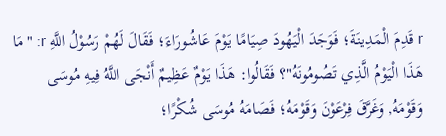r قَدِمَ الْمَدِينَةَ؛ فَوَجَدَ الْيَهُودَ صِيَامًا يَوْمَ عَاشُورَاءَ؛ فَقَالَ لَهُمْ رَسُوْلُ اللَّهِ r: "مَا هَذَا الْيَوْمُ الَّذِي تَصُومُونَهُ"؟ فَقَالُوا: هَذَا يَوْمٌ عَظِيمٌ أَنْجَى اللَّهُ فِيهِ مُوسَى وَقَوْمَهُ, وَغَرَّقَ فِرْعَوْنَ وَقَوْمَهُ؛ فَصَامَهُ مُوسَى شُكْرًا؛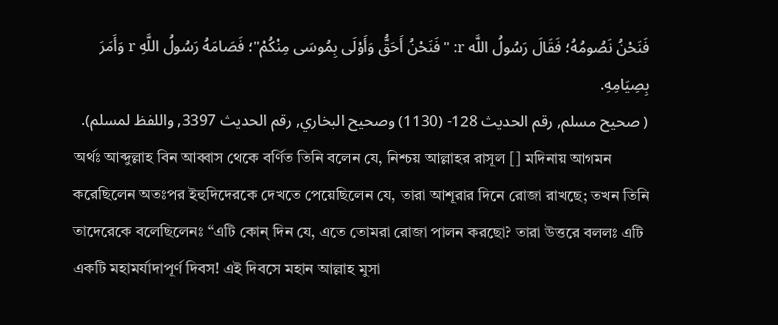فَنَحْنُ نَصُومُهُ؛ فَقَالَ رَسُولُ اللَّه r: "فَنَحْنُ أَحَقُّ وَأَوْلَى بِمُوسَى مِنْكُمْ"؛ فَصَامَهُ رَسُولُ اللَّهِ r وَأَمَرَ بِصِيَامِهِ.
( صحيح مسلم, رقم الحديث 128- (1130) وصحيح البخاري, رقم الحديث 3397, واللفظ لمسلم).
অর্থঃ আব্দুল্লাহ বিন আব্বাস থেকে বর্ণিত তিনি বলেন যে, নিশ্চয় আল্লাহর রাসূল [] মদিনায় আগমন করেছিলেন অতঃপর ইহুদিদেরকে দেখতে পেয়েছিলেন যে, তারা আশূরার দিনে রোজা রাখছে; তখন তিনি তাদেরেকে বলেছিলেনঃ “এটি কোন্ দিন যে, এতে তোমরা রোজা পালন করছো? তারা উত্তরে বললঃ এটি একটি মহামর্যাদাপূর্ণ দিবস! এই দিবসে মহান আল্লাহ মুসা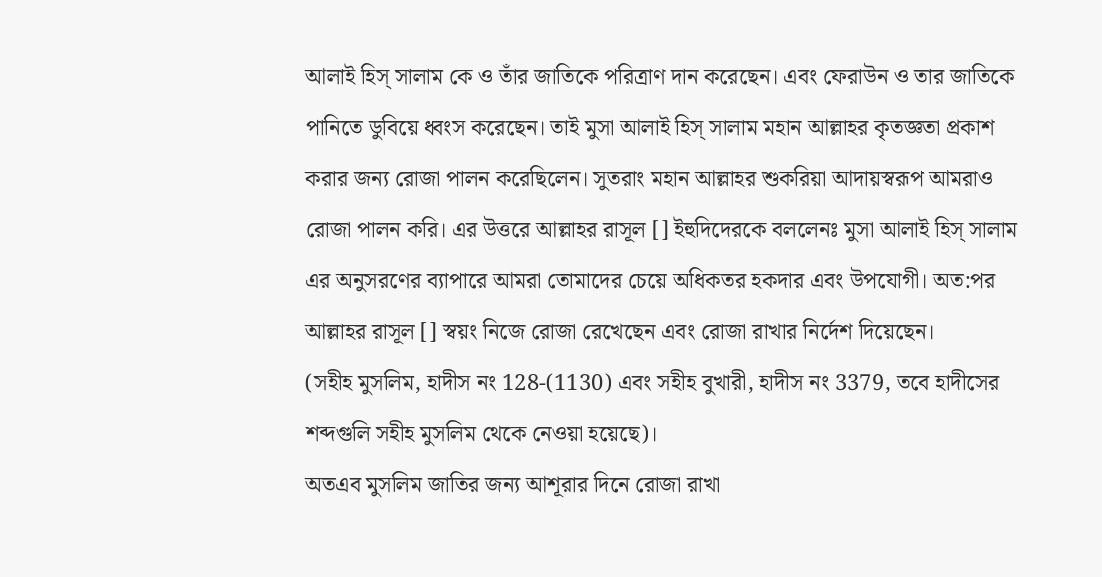আলাই হিস্ সালাম কে ও তাঁর জাতিকে পরিত্রাণ দান করেছেন। এবং ফেরাউন ও তার জাতিকে পানিতে ডুবিয়ে ধ্বংস করেছেন। তাই মুসা আলাই হিস্ সালাম মহান আল্লাহর কৃতজ্ঞতা প্রকাশ করার জন্য রোজা পালন করেছিলেন। সুতরাং মহান আল্লাহর শুকরিয়া আদায়স্বরূপ আমরাও রোজা পালন করি। এর উত্তরে আল্লাহর রাসূল [] ইহুদিদেরকে বললেনঃ মুসা আলাই হিস্ সালাম এর অনুসরণের ব্যাপারে আমরা তোমাদের চেয়ে অধিকতর হকদার এবং উপযোগী। অত:পর আল্লাহর রাসূল [] স্বয়ং নিজে রোজা রেখেছেন এবং রোজা রাখার নির্দেশ দিয়েছেন।
(সহীহ মুসলিম, হাদীস নং 128-(1130) এবং সহীহ বুখারী, হাদীস নং 3379, তবে হাদীসের শব্দগুলি সহীহ মুসলিম থেকে নেওয়া হয়েছে)।
অতএব মুসলিম জাতির জন্য আশূরার দিনে রোজা রাখা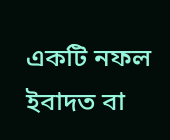একটি নফল ইবাদত বা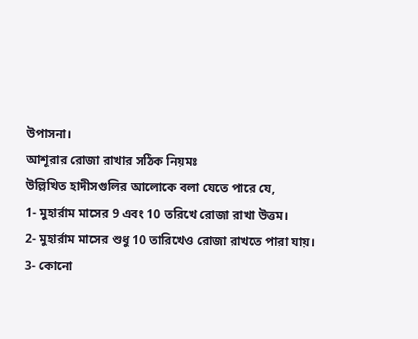উপাসনা।
আশূরার রোজা রাখার সঠিক নিয়মঃ
উল্লিখিত হাদীসগুলির আলোকে বলা যেতে পারে যে,
1- মুহার্রাম মাসের 9 এবং 10 তরিখে রোজা রাখা উত্তম।
2- মুহার্রাম মাসের শুধু 10 তারিখেও রোজা রাখতে পারা যায়।
3- কোনো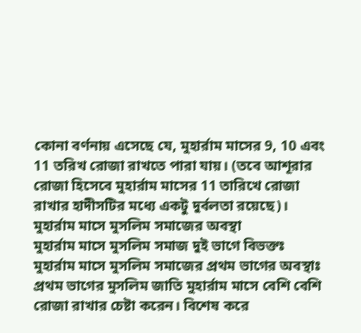কোনা বর্ণনায় এসেছে যে, মুহার্রাম মাসের 9, 10 এবং 11 তরিখ রোজা রাখতে পারা যায়। (তবে আশূরার রোজা হিসেবে মুহার্রাম মাসের 11 তারিখে রোজা রাখার হাদীসটির মধ্যে একটু দুর্বলতা রয়েছে)।
মুহার্রাম মাসে মুসলিম সমাজের অবস্থা
মুহার্রাম মাসে মুসলিম সমাজ দুই ভাগে বিভক্তঃ
মুহার্রাম মাসে মুসলিম সমাজের প্রথম ভাগের অবস্থাঃ
প্রথম ভাগের মুসলিম জাতি মুহার্রাম মাসে বেশি বেশি রোজা রাখার চেষ্টা করেন। বিশেষ করে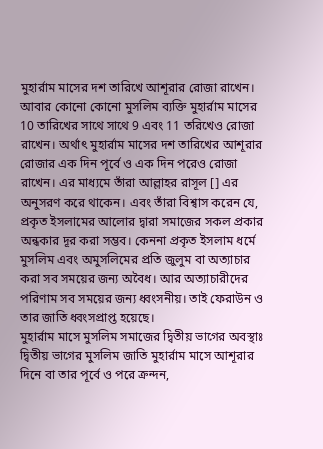মুহার্রাম মাসের দশ তারিখে আশূরার রোজা রাখেন। আবার কোনো কোনো মুসলিম ব্যক্তি মুহার্রাম মাসের 10 তারিখের সাথে সাথে 9 এবং 11 তরিখেও রোজা রাখেন। অর্থাৎ মুহার্রাম মাসের দশ তারিখের আশূরার রোজার এক দিন পূর্বে ও এক দিন পরেও রোজা রাখেন। এর মাধ্যমে তাঁরা আল্লাহর রাসূল [] এর অনুসরণ করে থাকেন। এবং তাঁরা বিশ্বাস করেন যে, প্রকৃত ইসলামের আলোর দ্বারা সমাজের সকল প্রকার অন্ধকার দূর করা সম্ভব। কেননা প্রকৃত ইসলাম ধর্মে মুসলিম এবং অমুসলিমের প্রতি জুলুম বা অত্যাচার করা সব সময়ের জন্য অবৈধ। আর অত্যাচারীদের পরিণাম সব সময়ের জন্য ধ্বংসনীয়। তাই ফেরাউন ও তার জাতি ধ্বংসপ্রাপ্ত হয়েছে।
মুহার্রাম মাসে মুসলিম সমাজের দ্বিতীয় ভাগের অবস্থাঃ
দ্বিতীয় ভাগের মুসলিম জাতি মুহার্রাম মাসে আশূরার দিনে বা তার পূর্বে ও পরে ক্রন্দন,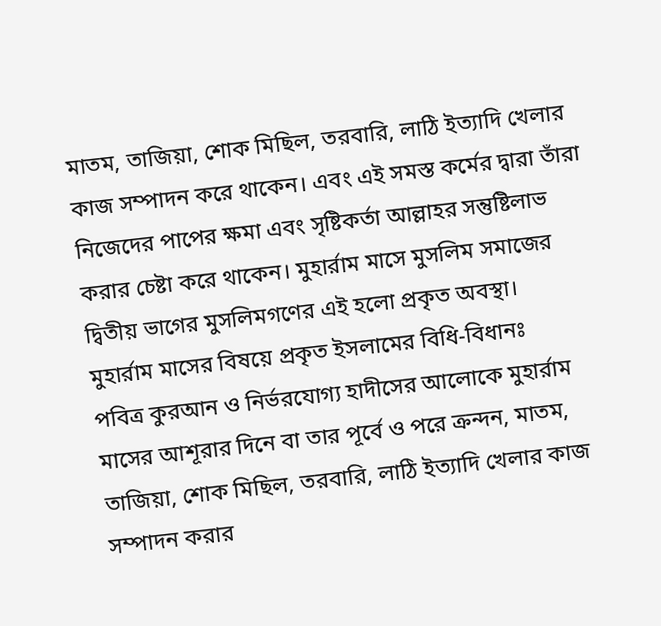মাতম, তাজিয়া, শোক মিছিল, তরবারি, লাঠি ইত্যাদি খেলার কাজ সম্পাদন করে থাকেন। এবং এই সমস্ত কর্মের দ্বারা তাঁরা নিজেদের পাপের ক্ষমা এবং সৃষ্টিকর্তা আল্লাহর সন্তুষ্টিলাভ করার চেষ্টা করে থাকেন। মুহার্রাম মাসে মুসলিম সমাজের দ্বিতীয় ভাগের মুসলিমগণের এই হলো প্রকৃত অবস্থা।
মুহার্রাম মাসের বিষয়ে প্রকৃত ইসলামের বিধি-বিধানঃ
পবিত্র কুরআন ও নির্ভরযোগ্য হাদীসের আলোকে মুহার্রাম মাসের আশূরার দিনে বা তার পূর্বে ও পরে ক্রন্দন, মাতম, তাজিয়া, শোক মিছিল, তরবারি, লাঠি ইত্যাদি খেলার কাজ সম্পাদন করার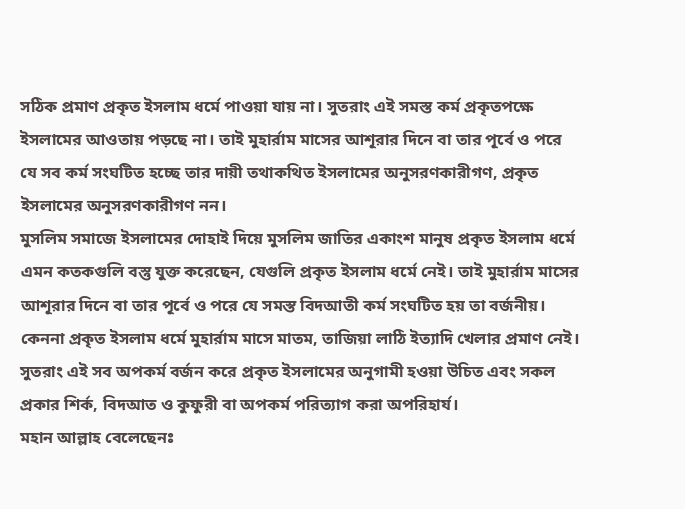সঠিক প্রমাণ প্রকৃত ইসলাম ধর্মে পাওয়া যায় না। সুতরাং এই সমস্ত কর্ম প্রকৃতপক্ষে ইসলামের আওতায় পড়ছে না। তাই মুহার্রাম মাসের আশূরার দিনে বা তার পূর্বে ও পরে যে সব কর্ম সংঘটিত হচ্ছে তার দায়ী তথাকথিত ইসলামের অনুসরণকারীগণ, প্রকৃত ইসলামের অনুসরণকারীগণ নন।
মুসলিম সমাজে ইসলামের দোহাই দিয়ে মুসলিম জাতির একাংশ মানুষ প্রকৃত ইসলাম ধর্মে এমন কতকগুলি বস্তু যুক্ত করেছেন, যেগুলি প্রকৃত ইসলাম ধর্মে নেই। তাই মুহার্রাম মাসের আশূরার দিনে বা তার পূর্বে ও পরে যে সমস্ত বিদআতী কর্ম সংঘটিত হয় তা বর্জনীয়। কেননা প্রকৃত ইসলাম ধর্মে মুহার্রাম মাসে মাতম, তাজিয়া লাঠি ইত্যাদি খেলার প্রমাণ নেই। সুতরাং এই সব অপকর্ম বর্জন করে প্রকৃত ইসলামের অনুগামী হওয়া উচিত এবং সকল প্রকার শির্ক, বিদআত ও কুফুরী বা অপকর্ম পরিত্যাগ করা অপরিহার্য।
মহান আল্লাহ বেলেছেনঃ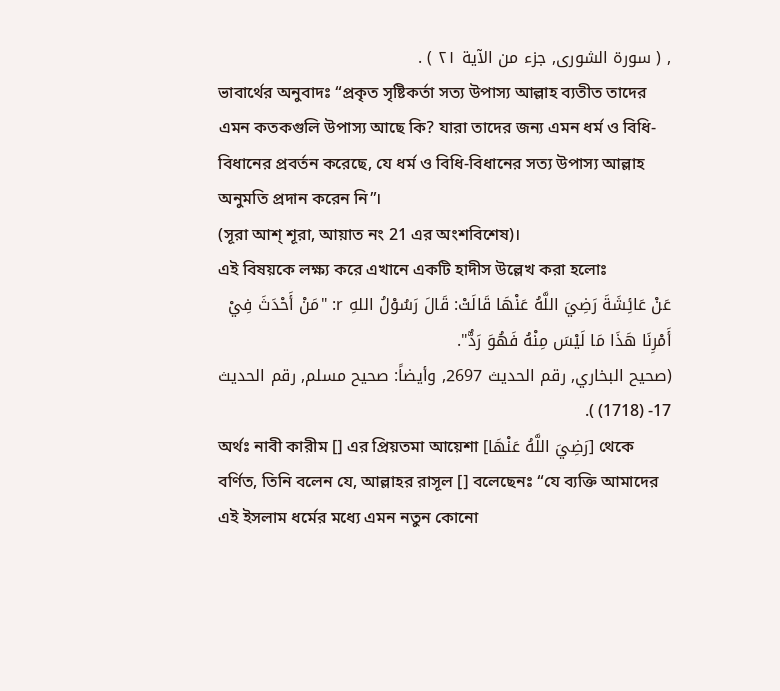, ( سورة الشورى, جزء من الآية ٢١ ) .
ভাবার্থের অনুবাদঃ “প্রকৃত সৃষ্টিকর্তা সত্য উপাস্য আল্লাহ ব্যতীত তাদের এমন কতকগুলি উপাস্য আছে কি? যারা তাদের জন্য এমন ধর্ম ও বিধি-বিধানের প্রবর্তন করেছে, যে ধর্ম ও বিধি-বিধানের সত্য উপাস্য আল্লাহ অনুমতি প্রদান করেন নি”।
(সূরা আশ্ শূরা, আয়াত নং 21 এর অংশবিশেষ)।
এই বিষয়কে লক্ষ্য করে এখানে একটি হাদীস উল্লেখ করা হলোঃ
عَنْ عَائِشَةَ رَضِيَ اللَّهُ عَنْهَا قَالَتْ: قَالَ رَسُوْلُ اللهِ r: "مَنْ أَحْدَثَ فِيْ أَمْرِنَا هَذَا مَا لَيْسَ مِنْهُ فَهُوَ رَدٌّ".
(صحيح البخاري, رقم الحديث 2697, وأيضاً: صحيح مسلم, رقم الحديث 17- (1718) ).
অর্থঃ নাবী কারীম [] এর প্রিয়তমা আয়েশা [رَضِيَ اللَّهُ عَنْهَا] থেকে বর্ণিত, তিনি বলেন যে, আল্লাহর রাসূল [] বলেছেনঃ “যে ব্যক্তি আমাদের এই ইসলাম ধর্মের মধ্যে এমন নতুন কোনো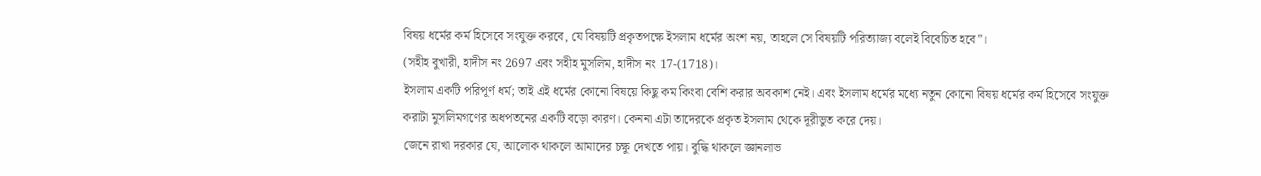বিষয় ধর্মের কর্ম হিসেবে সংযুক্ত করবে, যে বিষয়টি প্রকৃতপক্ষে ইসলাম ধর্মের অংশ নয়, তাহলে সে বিষয়টি পরিত্যাজ্য বলেই বিবেচিত হবে”।
(সহীহ বুখারী, হাদীস নং 2697 এবং সহীহ মুসলিম, হাদীস নং 17-(1718)।
ইসলাম একটি পরিপূর্ণ ধর্ম; তাই এই ধর্মের কোনো বিষয়ে কিছু কম কিংবা বেশি করার অবকাশ নেই। এবং ইসলাম ধর্মের মধ্যে নতুন কোনো বিষয় ধর্মের কর্ম হিসেবে সংযুক্ত করাটা মুসলিমগণের অধপতনের একটি বড়ো কারণ। কেননা এটা তাদেরকে প্রকৃত ইসলাম থেকে দূরীভুত করে দেয়।
জেনে রাখা দরকার যে, আলোক থাকলে আমাদের চক্ষু দেখতে পায়। বুদ্ধি থাকলে জ্ঞানলাভ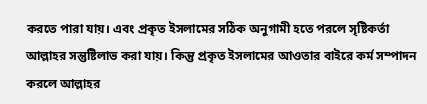করতে পারা যায়। এবং প্রকৃত ইসলামের সঠিক অনুগামী হতে পরলে সৃষ্টিকর্তা আল্লাহর সন্তুষ্টিলাভ করা যায়। কিন্তু প্রকৃত ইসলামের আওতার বাইরে কর্ম সম্পাদন করলে আল্লাহর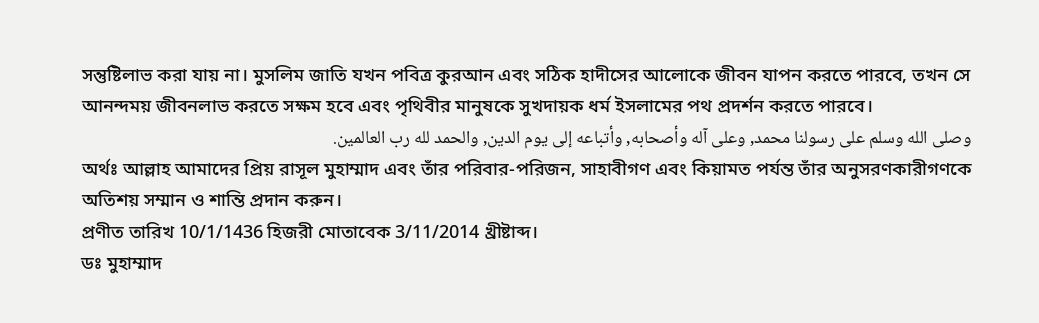সন্তুষ্টিলাভ করা যায় না। মুসলিম জাতি যখন পবিত্র কুরআন এবং সঠিক হাদীসের আলোকে জীবন যাপন করতে পারবে, তখন সে আনন্দময় জীবনলাভ করতে সক্ষম হবে এবং পৃথিবীর মানুষকে সুখদায়ক ধর্ম ইসলামের পথ প্রদর্শন করতে পারবে।
وصلى الله وسلم على رسولنا محمد, وعلى آله وأصحابه, وأتباعه إلى يوم الدين, والحمد لله رب العالمين.
অর্থঃ আল্লাহ আমাদের প্রিয় রাসূল মুহাম্মাদ এবং তাঁর পরিবার-পরিজন, সাহাবীগণ এবং কিয়ামত পর্যন্ত তাঁর অনুসরণকারীগণকে অতিশয় সম্মান ও শান্তি প্রদান করুন।
প্রণীত তারিখ 10/1/1436 হিজরী মোতাবেক 3/11/2014 খ্রীষ্টাব্দ।
ডঃ মুহাম্মাদ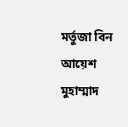মর্তুজা বিন আয়েশ মুহাম্মাদ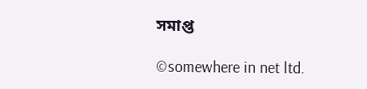সমাপ্ত

©somewhere in net ltd.